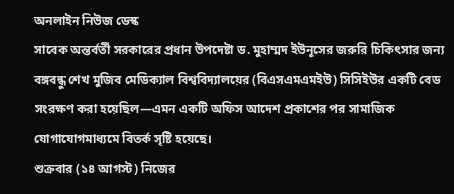অনলাইন নিউজ ডেস্ক
সাবেক অন্তর্বর্তী সরকারের প্রধান উপদেষ্টা ড. মুহাম্মদ ইউনূসের জরুরি চিকিৎসার জন্য বঙ্গবন্ধু শেখ মুজিব মেডিক্যাল বিশ্ববিদ্যালয়ের (বিএসএমএমইউ) সিসিইউর একটি বেড সংরক্ষণ করা হয়েছিল—এমন একটি অফিস আদেশ প্রকাশের পর সামাজিক যোগাযোগমাধ্যমে বিতর্ক সৃষ্টি হয়েছে।
শুক্রবার (১৪ আগস্ট) নিজের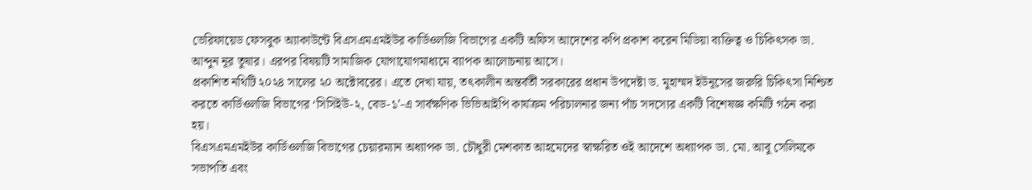ভেরিফায়েড ফেসবুক অ্যাকাউন্টে বিএসএমএমইউর কার্ডিওলজি বিভাগের একটি অফিস আদেশের কপি প্রকাশ করেন মিডিয়া ব্যক্তিত্ব ও চিকিৎসক ডা. আব্দুন নূর তুষার। এরপর বিষয়টি সামাজিক যোগাযোগমাধ্যমে ব্যাপক আলোচনায় আসে।
প্রকাশিত নথিটি ২০২৪ সালের ২০ অক্টোবরের। এতে দেখা যায়, তৎকালীন অন্তর্বর্তী সরকারের প্রধান উপদেষ্টা ড. মুহাম্মদ ইউনূসের জরুরি চিকিৎসা নিশ্চিত করতে কার্ডিওলজি বিভাগের ‘সিসিইউ-২, বেড-১’-এ সার্বক্ষণিক ভিভিআইপি কার্যক্রম পরিচালনার জন্য পাঁচ সদস্যের একটি বিশেষজ্ঞ কমিটি গঠন করা হয়।
বিএসএমএমইউর কার্ডিওলজি বিভাগের চেয়ারম্যান অধ্যাপক ডা. চৌধুরী মেশকাত আহমেদের স্বাক্ষরিত ওই আদেশে অধ্যাপক ডা. মো. আবু সেলিমকে সভাপতি এবং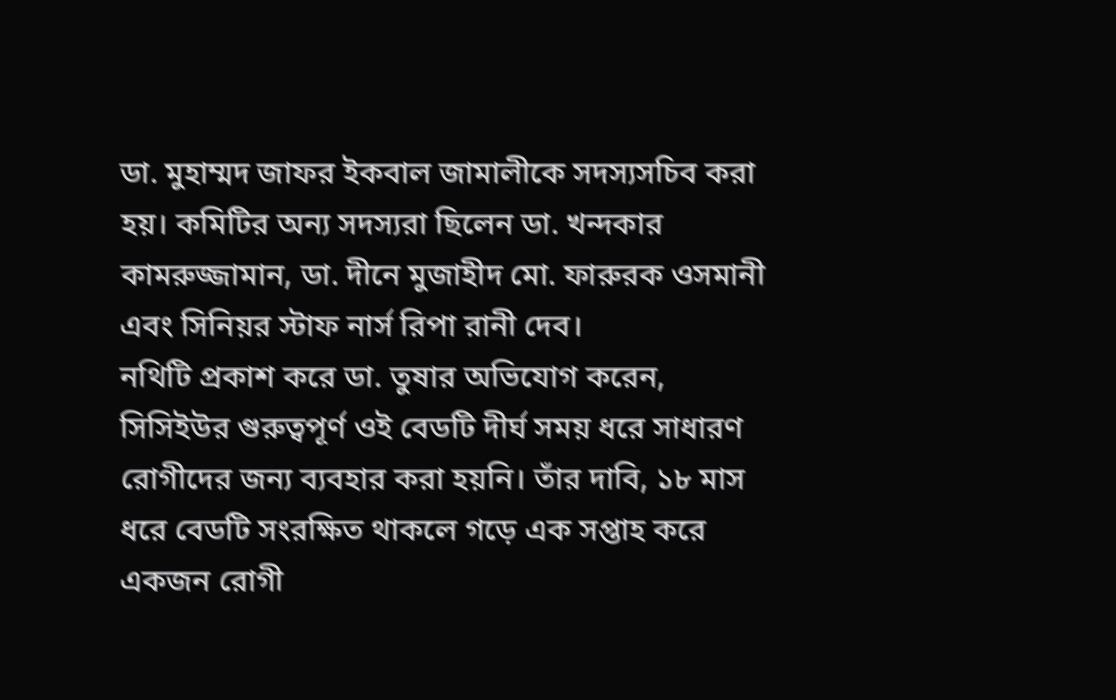ডা. মুহাম্মদ জাফর ইকবাল জামালীকে সদস্যসচিব করা হয়। কমিটির অন্য সদস্যরা ছিলেন ডা. খন্দকার কামরুজ্জামান, ডা. দীনে মুজাহীদ মো. ফারুরক ওসমানী এবং সিনিয়র স্টাফ নার্স রিপা রানী দেব।
নথিটি প্রকাশ করে ডা. তুষার অভিযোগ করেন, সিসিইউর গুরুত্বপূর্ণ ওই বেডটি দীর্ঘ সময় ধরে সাধারণ রোগীদের জন্য ব্যবহার করা হয়নি। তাঁর দাবি, ১৮ মাস ধরে বেডটি সংরক্ষিত থাকলে গড়ে এক সপ্তাহ করে একজন রোগী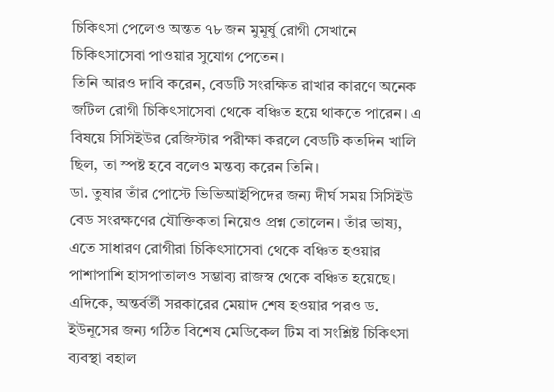চিকিৎসা পেলেও অন্তত ৭৮ জন মুমূর্ষু রোগী সেখানে চিকিৎসাসেবা পাওয়ার সুযোগ পেতেন।
তিনি আরও দাবি করেন, বেডটি সংরক্ষিত রাখার কারণে অনেক জটিল রোগী চিকিৎসাসেবা থেকে বঞ্চিত হয়ে থাকতে পারেন। এ বিষয়ে সিসিইউর রেজিস্টার পরীক্ষা করলে বেডটি কতদিন খালি ছিল, তা স্পষ্ট হবে বলেও মন্তব্য করেন তিনি।
ডা. তুষার তাঁর পোস্টে ভিভিআইপিদের জন্য দীর্ঘ সময় সিসিইউ বেড সংরক্ষণের যৌক্তিকতা নিয়েও প্রশ্ন তোলেন। তাঁর ভাষ্য, এতে সাধারণ রোগীরা চিকিৎসাসেবা থেকে বঞ্চিত হওয়ার পাশাপাশি হাসপাতালও সম্ভাব্য রাজস্ব থেকে বঞ্চিত হয়েছে।
এদিকে, অন্তর্বর্তী সরকারের মেয়াদ শেষ হওয়ার পরও ড. ইউনূসের জন্য গঠিত বিশেষ মেডিকেল টিম বা সংশ্লিষ্ট চিকিৎসা ব্যবস্থা বহাল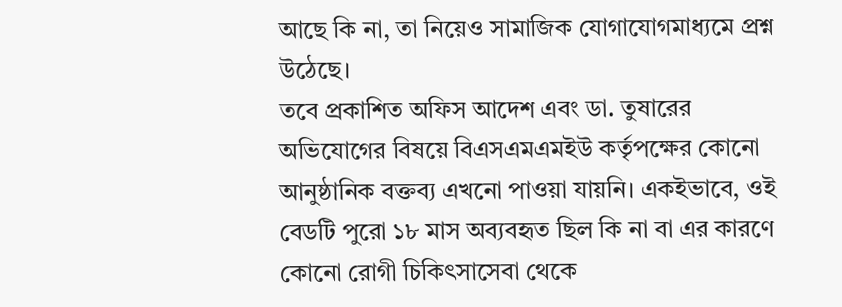আছে কি না, তা নিয়েও সামাজিক যোগাযোগমাধ্যমে প্রশ্ন উঠেছে।
তবে প্রকাশিত অফিস আদেশ এবং ডা. তুষারের অভিযোগের বিষয়ে বিএসএমএমইউ কর্তৃপক্ষের কোনো আনুষ্ঠানিক বক্তব্য এখনো পাওয়া যায়নি। একইভাবে, ওই বেডটি পুরো ১৮ মাস অব্যবহৃত ছিল কি না বা এর কারণে কোনো রোগী চিকিৎসাসেবা থেকে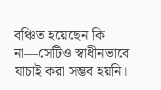বঞ্চিত হয়েছেন কি না—সেটিও স্বাধীনভাবে যাচাই করা সম্ভব হয়নি।